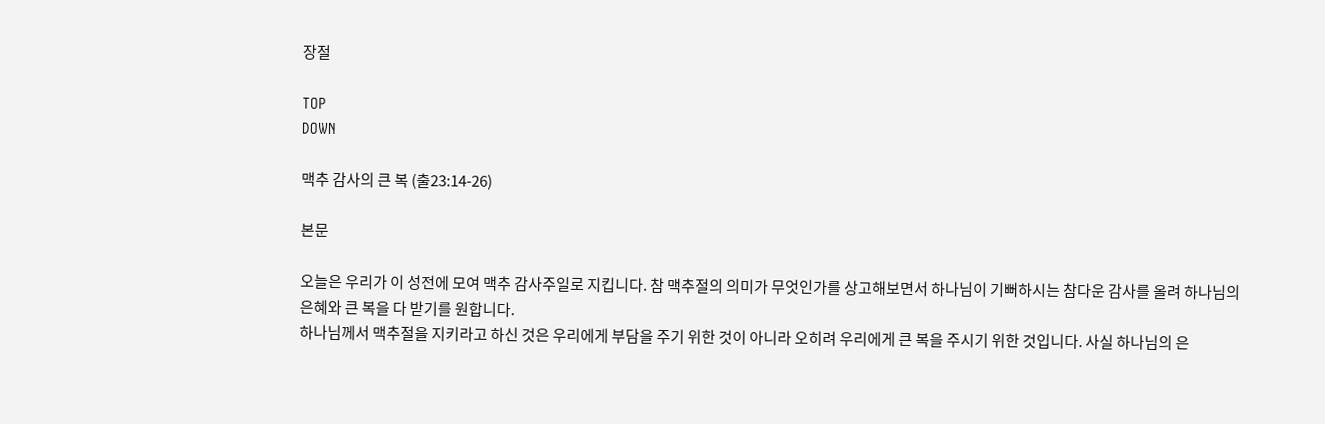장절

TOP
DOWN

맥추 감사의 큰 복 (출23:14-26)

본문

오늘은 우리가 이 성전에 모여 맥추 감사주일로 지킵니다. 참 맥추절의 의미가 무엇인가를 상고해보면서 하나님이 기뻐하시는 참다운 감사를 올려 하나님의 은혜와 큰 복을 다 받기를 원합니다.
하나님께서 맥추절을 지키라고 하신 것은 우리에게 부담을 주기 위한 것이 아니라 오히려 우리에게 큰 복을 주시기 위한 것입니다. 사실 하나님의 은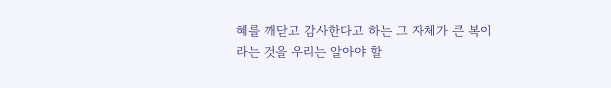혜를 깨닫고 감사한다고 하는 그 자체가 큰 복이라는 것을 우리는 알아야 할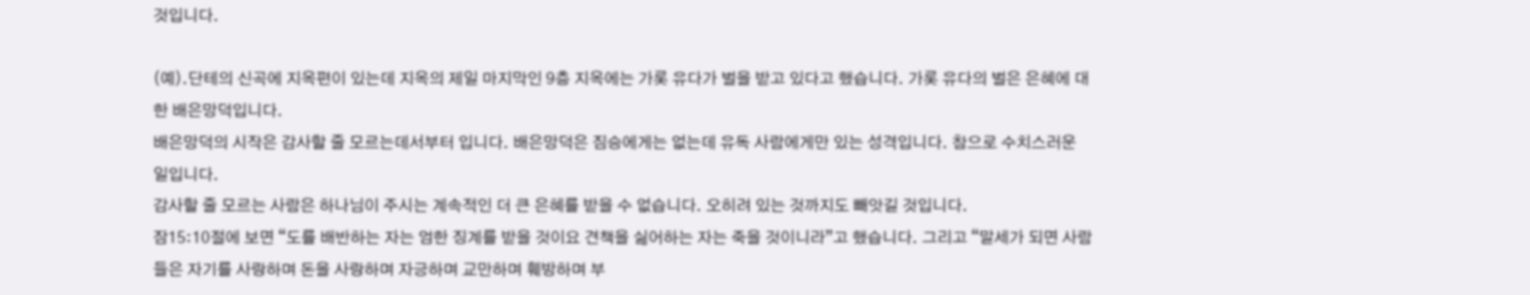것입니다.

(예).단테의 신곡에 지옥편이 있는데 지옥의 제일 마지막인 9층 지옥에는 가롯 유다가 벌을 받고 있다고 했습니다. 가롯 유다의 벌은 은혜에 대한 배은망덕입니다.
배은망덕의 시작은 감사할 줄 모르는데서부터 입니다. 배은망덕은 짐승에게는 없는데 유독 사람에게만 있는 성격입니다. 참으로 수치스러운 일입니다.
감사할 줄 모르는 사람은 하나님이 주시는 계속적인 더 큰 은혜를 받을 수 없습니다. 오히려 있는 것까지도 빼앗길 것입니다.
잠15:10절에 보면 “도를 배반하는 자는 엄한 징계를 받을 것이요 견책을 싫어하는 자는 죽을 것이니라”고 했습니다. 그리고 “말세가 되면 사람들은 자기를 사랑하며 돈을 사랑하며 자긍하며 교만하며 훼방하며 부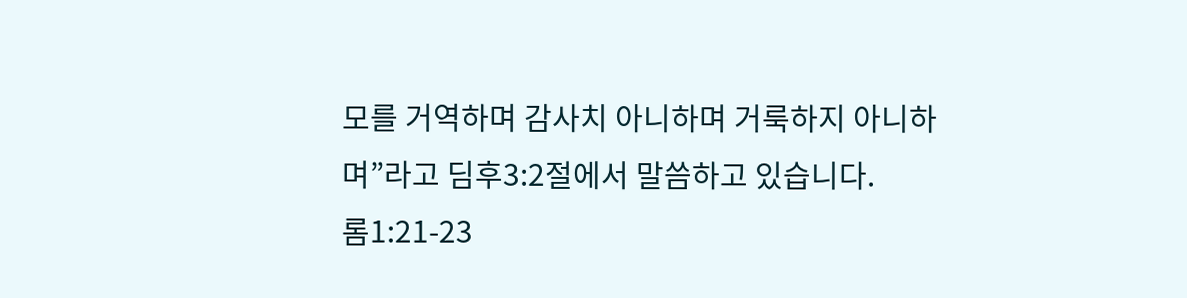모를 거역하며 감사치 아니하며 거룩하지 아니하며”라고 딤후3:2절에서 말씀하고 있습니다.
롬1:21-23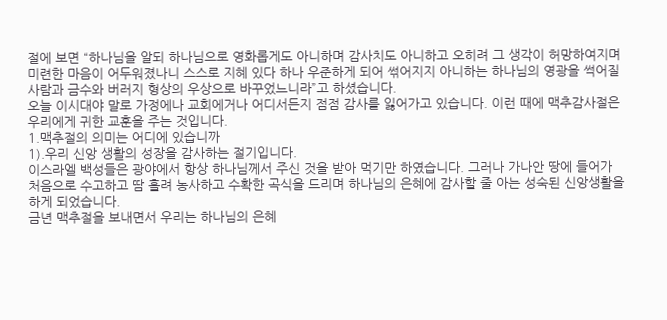절에 보면 “하나님을 알되 하나님으로 영화롭게도 아니하며 감사치도 아니하고 오히려 그 생각이 허망하여지며 미련한 마음이 어두워졌나니 스스로 지혜 있다 하나 우준하게 되어 썪어지지 아니하는 하나님의 영광을 썩어질 사람과 금수와 버러지 형상의 우상으로 바꾸었느니라”고 하셨습니다.
오늘 이시대야 말로 가정에나 교회에거나 어디서든지 점점 감사를 잃어가고 있습니다. 이런 때에 맥추감사절은 우리에게 귀한 교훈을 주는 것입니다.
1.맥추절의 의미는 어디에 있습니까
1).우리 신앙 생활의 성장을 감사하는 절기입니다.
이스라엘 백성들은 광야에서 항상 하나님께서 주신 것을 받아 먹기만 하였습니다. 그러나 가나안 땅에 들어가 처음으로 수고하고 땀 흘려 농사하고 수확한 곡식을 드리며 하나님의 은혜에 감사할 줄 아는 성숙된 신앙생활을 하게 되었습니다.
금년 맥추절을 보내면서 우리는 하나님의 은혜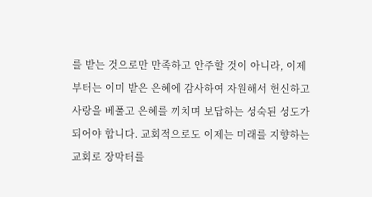를 받는 것으로만 만족하고 안주할 것이 아니라, 이제부터는 이미 받은 은혜에 감사하여 자원해서 헌신하고 사랑을 베풀고 은혜를 끼치며 보답하는 성숙된 성도가 되어야 합니다. 교회적으로도 이제는 미래를 지향하는 교회로 장막터를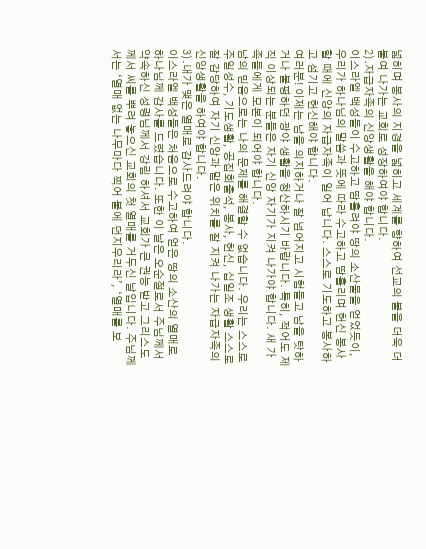넓히며 봉사의 지경을 넓히고 세계를 향하여 선교의 불을 더욱 더 붙여 나가는 교회로 성장하여야 합니다.
2).자급자족의 신앙생활을 해야 합니다.
이스라엘 백성들이 수고하고 땀흘려야 땅의 소산물을 얻었듯이, 우리가 하나님의 말씀과 뜻에 따라 수고하고 땀흘리며 헌신 봉사할 때에 신앙의 자급자족이 일어 납니다. 스스로 기도하고 봉사하고 섬기고 헌신해야 합니다.
여러분! 이제는 남을 의지하거나 잘 넘어지고 시험들고 남을 탓하거나 불평하던 광야 생활을 청산하시기 바랍니다. 특히, 적어도 제직 이상되는 분들은 자기 신앙 자기가 지켜 나가야 합니다. 새 가족들에게 모본이 되어야 합니다.
남의 믿음으로는 나의 문제를 해결할 수 없습니다. 우리는 스스로 주일성수, 기도생활, 공집회출석, 봉사, 헌신, 십일조 생활 스스로 잘 감당하여 자기 신앙과 맡은 위치를 잘 지켜 나가는 자급자족의 신앙생활을 하여야 합니다.
3).내가 맺은 열매로 감사드려야 합니다.
이스라엘 백성들은 처음으로 수고하여 얻은 땅의 소산의 열매로 하나님께 감사를 드렸습니다. 또한 이 날은 오순절로서 주님께서 약속하신 성령님께서 강림 하셔서 교회가 큰 권능 받고 그리스도께서 씨를 뿌려 놓으신 교회의 첫 열매를 거두신 날입니다. 주님께서는 ‘열매 없는 나무마다 찍어 불에 던지우리라’, ‘열매를 보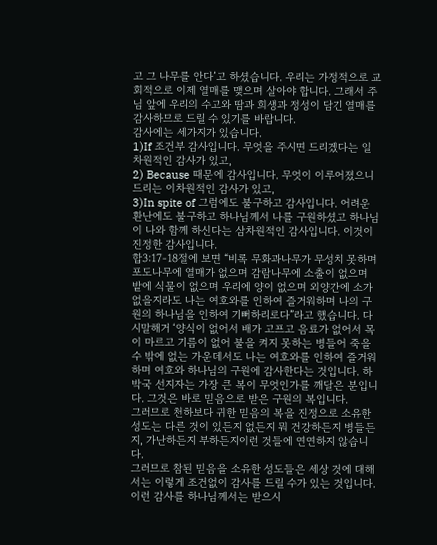고 그 나무를 안다’고 하셨습니다. 우리는 가정적으로 교회적으로 이제 열매를 맺으며 살아야 합니다. 그래서 주님 앞에 우리의 수고와 땀과 희생과 정성이 담긴 열매를 감사하므로 드릴 수 있기를 바랍니다.
감사에는 세가지가 있습니다.
1)If 조건부 감사입니다. 무엇을 주시면 드리겠다는 일차원적인 감사가 있고,
2) Because 때문에 감사입니다. 무엇이 이루어졌으니 드리는 이차원적인 감사가 있고,
3)In spite of 그럼에도 불구하고 감사입니다. 어려운 환난에도 불구하고 하나님께서 나를 구원하셨고 하나님이 나와 함께 하신다는 삼차원적인 감사입니다. 이것이 진정한 감사입니다.
합3:17-18절에 보면 “비록 무화과나무가 무성치 못하며 포도나무에 열매가 없으며 감람나무에 소출이 없으며 밭에 식물이 없으며 우리에 양이 없으며 외양간에 소가 없을지라도 나는 여호와를 인하여 즐거워하며 나의 구원의 하나님을 인하여 기뻐하리로다”라고 했습니다. 다시말해거 ‘양식이 없어서 배가 고프고 음료가 없어서 목이 마르고 기름이 없어 불을 켜지 못하는 병들어 죽을수 밖에 없는 가운데서도 나는 여호와를 인하여 즐거워하며 여호와 하나님의 구원에 감사한다는 것입니다. 하박국 선지자는 가장 큰 복이 무엇인가를 깨달은 분입니다. 그것은 바로 믿음으로 받은 구원의 복입니다.
그러므로 천하보다 귀한 믿음의 복을 진정으로 소유한 성도는 다른 것이 있든지 없든지 뭐 건강하든지 병들든지, 가난하든지 부하든지이런 것들에 연연하지 않습니다.
그러므로 참된 믿음을 소유한 성도들은 세상 것에 대해서는 이렇게 조건없이 감사를 드릴 수가 있는 것입니다.
이런 감사를 하나님께서는 받으시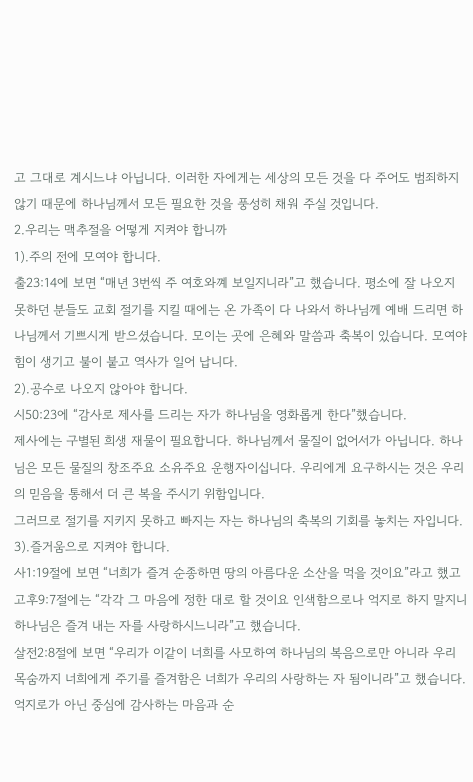고 그대로 계시느냐 아닙니다. 이러한 자에게는 세상의 모든 것을 다 주어도 범죄하지 않기 때문에 하나님께서 모든 필요한 것을 풍성히 채워 주실 것입니다.
2.우리는 맥추절을 어떻게 지켜야 합니까
1).주의 전에 모여야 합니다.
출23:14에 보면 “매년 3번씩 주 여호와꼐 보일지니라”고 했습니다. 평소에 잘 나오지 못하던 분들도 교회 절기를 지킬 때에는 온 가족이 다 나와서 하나님께 예배 드리면 하나님께서 기쁘시게 받으셨습니다. 모이는 곳에 은혜와 말씀과 축복이 있습니다. 모여야 힘이 생기고 불이 붙고 역사가 일어 납니다.
2).공수로 나오지 않아야 합니다.
시50:23에 “감사로 제사를 드리는 자가 하나님을 영화롭게 한다”했습니다.
제사에는 구별된 희생 재물이 필요합니다. 하나님께서 물질이 없어서가 아닙니다. 하나님은 모든 물질의 창조주요 소유주요 운행자이십니다. 우리에게 요구하시는 것은 우리의 믿음을 통해서 더 큰 복을 주시기 위함입니다.
그러므로 절기를 지키지 못하고 빠지는 자는 하나님의 축복의 기회를 놓치는 자입니다.
3).즐거움으로 지켜야 합니다.
사1:19절에 보면 “너희가 즐겨 순종하면 땅의 아름다운 소산을 먹을 것이요”라고 했고 고후9:7절에는 “각각 그 마음에 정한 대로 할 것이요 인색함으로나 억지로 하지 말지니 하나님은 즐겨 내는 자를 사랑하시느니라”고 했습니다.
살전2:8절에 보면 “우리가 이같이 너희를 사모하여 하나님의 복음으로만 아니라 우리 목숨까지 너희에게 주기를 즐겨함은 너희가 우리의 사랑하는 자 됨이니라”고 했습니다. 억지로가 아닌 중심에 감사하는 마음과 순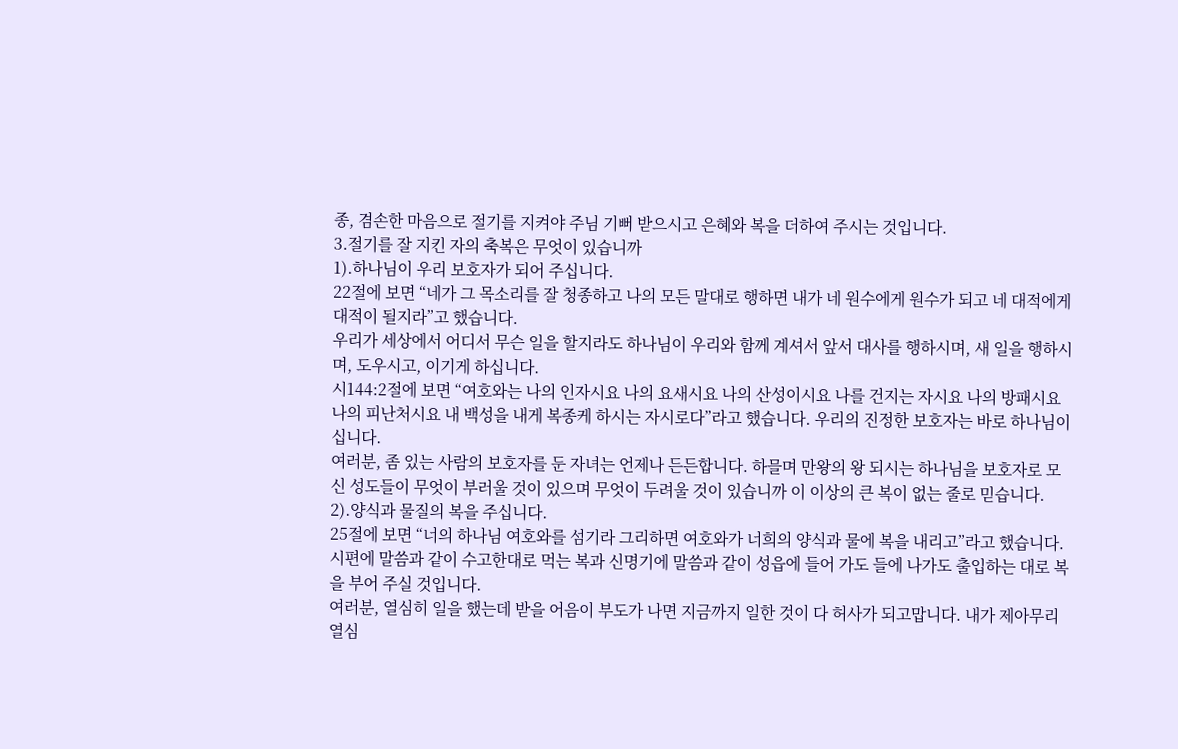종, 겸손한 마음으로 절기를 지켜야 주님 기뻐 받으시고 은혜와 복을 더하여 주시는 것입니다.
3.절기를 잘 지킨 자의 축복은 무엇이 있습니까
1).하나님이 우리 보호자가 되어 주십니다.
22절에 보면 “네가 그 목소리를 잘 청종하고 나의 모든 말대로 행하면 내가 네 원수에게 원수가 되고 네 대적에게 대적이 될지라”고 했습니다.
우리가 세상에서 어디서 무슨 일을 할지라도 하나님이 우리와 함께 계셔서 앞서 대사를 행하시며, 새 일을 행하시며, 도우시고, 이기게 하십니다.
시144:2절에 보면 “여호와는 나의 인자시요 나의 요새시요 나의 산성이시요 나를 건지는 자시요 나의 방패시요 나의 피난처시요 내 백성을 내게 복종케 하시는 자시로다”라고 했습니다. 우리의 진정한 보호자는 바로 하나님이십니다.
여러분, 좀 있는 사람의 보호자를 둔 자녀는 언제나 든든합니다. 하믈며 만왕의 왕 되시는 하나님을 보호자로 모신 성도들이 무엇이 부러울 것이 있으며 무엇이 두려울 것이 있습니까 이 이상의 큰 복이 없는 줄로 믿습니다.
2).양식과 물질의 복을 주십니다.
25절에 보면 “너의 하나님 여호와를 섬기라 그리하면 여호와가 너희의 양식과 물에 복을 내리고”라고 했습니다.
시편에 말씀과 같이 수고한대로 먹는 복과 신명기에 말씀과 같이 성읍에 들어 가도 들에 나가도 출입하는 대로 복을 부어 주실 것입니다.
여러분, 열심히 일을 했는데 받을 어음이 부도가 나면 지금까지 일한 것이 다 허사가 되고맙니다. 내가 제아무리 열심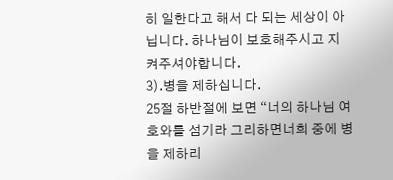히 일한다고 해서 다 되는 세상이 아닙니다. 하나님이 보호해주시고 지켜주셔야합니다.
3).병을 제하십니다.
25절 하반절에 보면 “너의 하나님 여호와를 섬기라 그리하면너희 중에 병을 제하리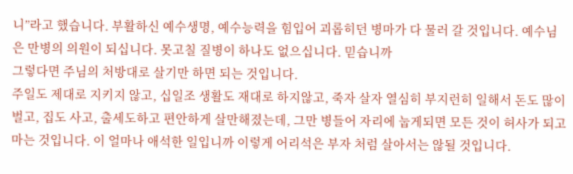니”라고 했습니다. 부활하신 예수생명, 예수능력을 힘입어 괴롭히던 병마가 다 물러 갈 것입니다. 예수님은 만병의 의원이 되십니다. 못고칠 질병이 하나도 없으십니다. 믿습니까
그렇다면 주님의 처방대로 살기만 하면 되는 것입니다.
주일도 제대로 지키지 않고, 십일조 생활도 재대로 하지않고, 죽자 살자 열심히 부지런히 일해서 돈도 많이 벌고, 집도 사고, 출세도하고 편안하게 살만해졌는데, 그만 병들어 자리에 눕게되면 모든 것이 허사가 되고마는 것입니다. 이 얼마나 애석한 일입니까 이렇게 어리석은 부자 처럼 살아서는 않될 것입니다.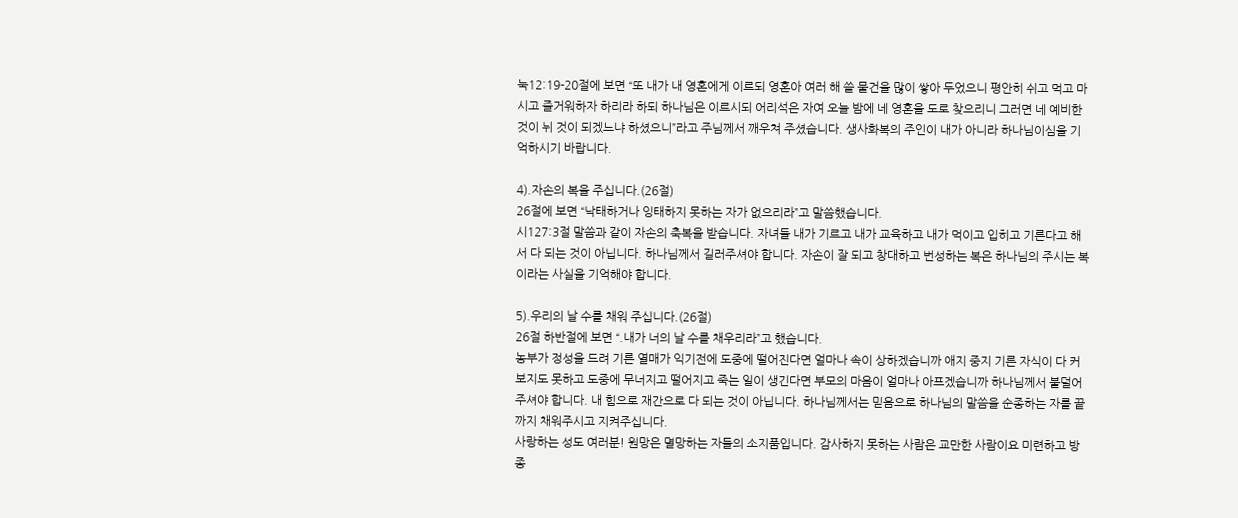눅12:19-20절에 보면 “또 내가 내 영혼에게 이르되 영혼아 여러 해 쓸 물건을 많이 쌓아 두었으니 평안히 쉬고 먹고 마시고 즐거워하자 하리라 하되 하나님은 이르시되 어리석은 자여 오늘 밤에 네 영혼을 도로 찾으리니 그러면 네 예비한 것이 뉘 것이 되겠느냐 하셨으니”라고 주님께서 깨우쳐 주셨습니다. 생사화복의 주인이 내가 아니라 하나님이심을 기억하시기 바랍니다.

4).자손의 복을 주십니다.(26절)
26절에 보면 “낙태하거나 잉태하지 못하는 자가 없으리라”고 말씀했습니다.
시127:3절 말씀과 같이 자손의 축복을 받습니다. 자녀들 내가 기르고 내가 교육하고 내가 먹이고 입히고 기른다고 해서 다 되는 것이 아닙니다. 하나님께서 길러주셔야 합니다. 자손이 잘 되고 창대하고 번성하는 복은 하나님의 주시는 복이라는 사실을 기억해야 합니다.

5).우리의 날 수를 채워 주십니다.(26절)
26절 하반절에 보면 “.내가 너의 날 수를 채우리라”고 했습니다.
농부가 정성을 드려 기른 열매가 익기전에 도중에 떨어진다면 얼마나 속이 상하겠습니까 애지 중지 기른 자식이 다 커보지도 못하고 도중에 무너지고 떨어지고 죽는 일이 생긴다면 부모의 마음이 얼마나 아프겠습니까 하나님께서 붙덜어 주셔야 합니다. 내 힘으로 재간으로 다 되는 것이 아닙니다. 하나님께서는 믿음으로 하나님의 말씀을 순종하는 자를 끝까지 채워주시고 지켜주십니다.
사랑하는 성도 여러분! 원망은 멸망하는 자들의 소지품입니다. 감사하지 못하는 사람은 교만한 사람이요 미련하고 방종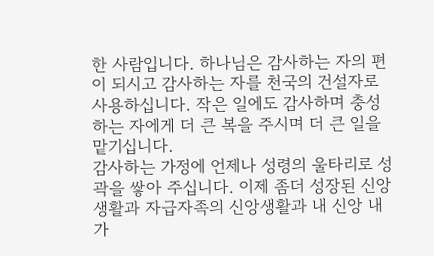한 사람입니다. 하나님은 감사하는 자의 편이 되시고 감사하는 자를 천국의 건설자로 사용하십니다. 작은 일에도 감사하며 충성하는 자에게 더 큰 복을 주시며 더 큰 일을 맡기십니다.
감사하는 가정에 언제나 성령의 울타리로 성곽을 쌓아 주십니다. 이제 좀더 성장된 신앙생활과 자급자족의 신앙생활과 내 신앙 내가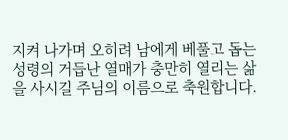지켜 나가며 오히려 남에게 베풀고 돕는 성령의 거듭난 열매가 충만히 열리는 삶을 사시길 주님의 이름으로 축원합니다.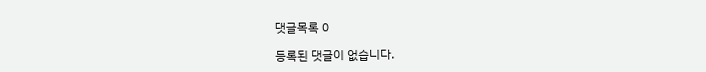댓글목록 0

등록된 댓글이 없습니다.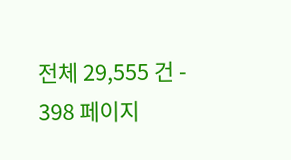전체 29,555 건 - 398 페이지